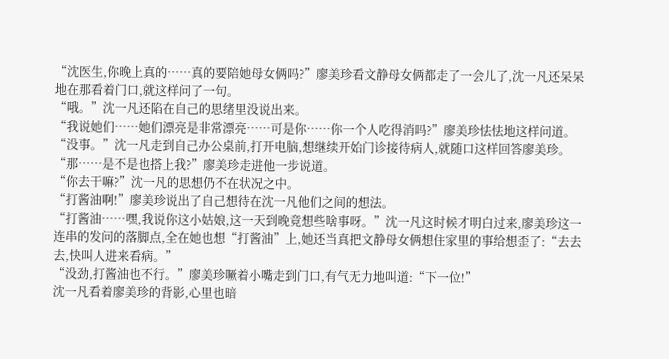“沈医生,你晚上真的……真的要陪她母女俩吗?”廖美珍看文静母女俩都走了一会儿了,沈一凡还呆呆地在那看着门口,就这样问了一句。
“哦。”沈一凡还陷在自己的思绪里没说出来。
“我说她们……她们漂亮是非常漂亮……可是你……你一个人吃得消吗?”廖美珍怯怯地这样问道。
“没事。”沈一凡走到自己办公桌前,打开电脑,想继续开始门诊接待病人,就随口这样回答廖美珍。
“那……是不是也搭上我?”廖美珍走进他一步说道。
“你去干嘛?”沈一凡的思想仍不在状况之中。
“打酱油啊!”廖美珍说出了自己想待在沈一凡他们之间的想法。
“打酱油……嘿,我说你这小姑娘,这一天到晚竟想些啥事呀。”沈一凡这时候才明白过来,廖美珍这一连串的发问的落脚点,全在她也想“打酱油”上,她还当真把文静母女俩想住家里的事给想歪了:“去去去,快叫人进来看病。”
“没劲,打酱油也不行。”廖美珍噘着小嘴走到门口,有气无力地叫道:“下一位!”
沈一凡看着廖美珍的背影,心里也暗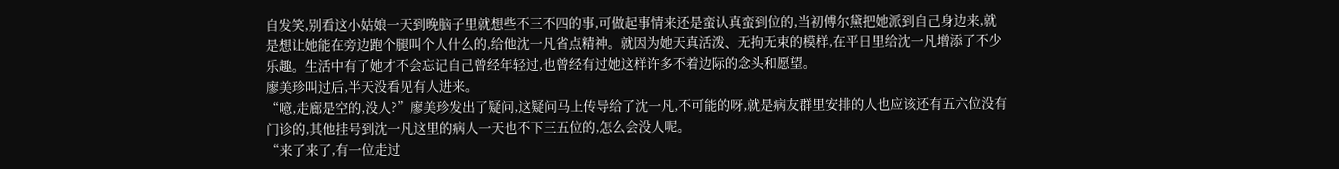自发笑,别看这小姑娘一天到晚脑子里就想些不三不四的事,可做起事情来还是蛮认真蛮到位的,当初傅尔黛把她派到自己身边来,就是想让她能在旁边跑个腿叫个人什么的,给他沈一凡省点精神。就因为她天真活泼、无拘无束的模样,在平日里给沈一凡增添了不少乐趣。生活中有了她才不会忘记自己曾经年轻过,也曾经有过她这样许多不着边际的念头和愿望。
廖美珍叫过后,半天没看见有人进来。
“噫,走廊是空的,没人?”廖美珍发出了疑问,这疑问马上传导给了沈一凡,不可能的呀,就是病友群里安排的人也应该还有五六位没有门诊的,其他挂号到沈一凡这里的病人一天也不下三五位的,怎么会没人呢。
“来了来了,有一位走过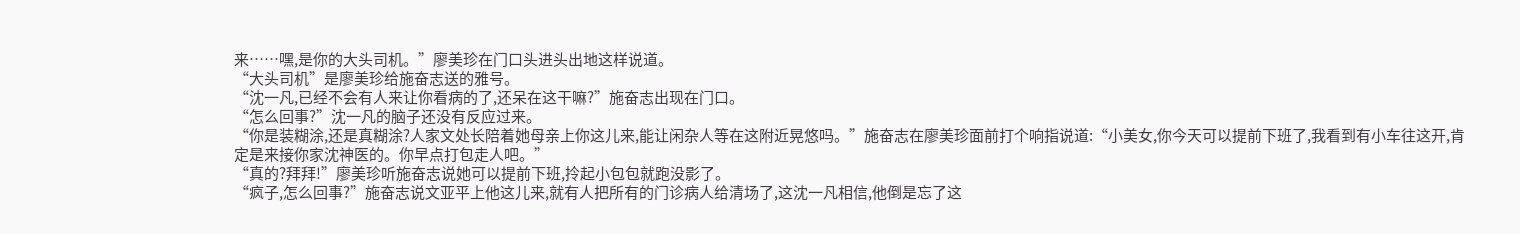来……嘿,是你的大头司机。”廖美珍在门口头进头出地这样说道。
“大头司机”是廖美珍给施奋志送的雅号。
“沈一凡,已经不会有人来让你看病的了,还呆在这干嘛?”施奋志出现在门口。
“怎么回事?”沈一凡的脑子还没有反应过来。
“你是装糊涂,还是真糊涂?人家文处长陪着她母亲上你这儿来,能让闲杂人等在这附近晃悠吗。”施奋志在廖美珍面前打个响指说道:“小美女,你今天可以提前下班了,我看到有小车往这开,肯定是来接你家沈神医的。你早点打包走人吧。”
“真的?拜拜!”廖美珍听施奋志说她可以提前下班,拎起小包包就跑没影了。
“疯子,怎么回事?”施奋志说文亚平上他这儿来,就有人把所有的门诊病人给清场了,这沈一凡相信,他倒是忘了这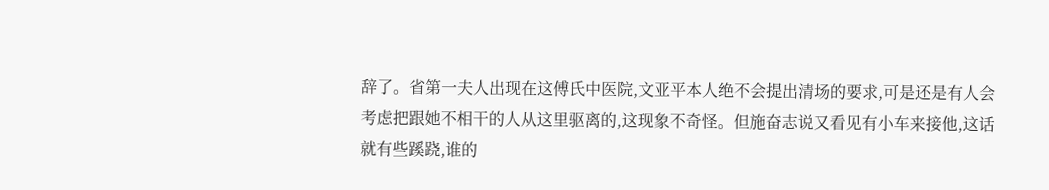辞了。省第一夫人出现在这傅氏中医院,文亚平本人绝不会提出清场的要求,可是还是有人会考虑把跟她不相干的人从这里驱离的,这现象不奇怪。但施奋志说又看见有小车来接他,这话就有些蹊跷,谁的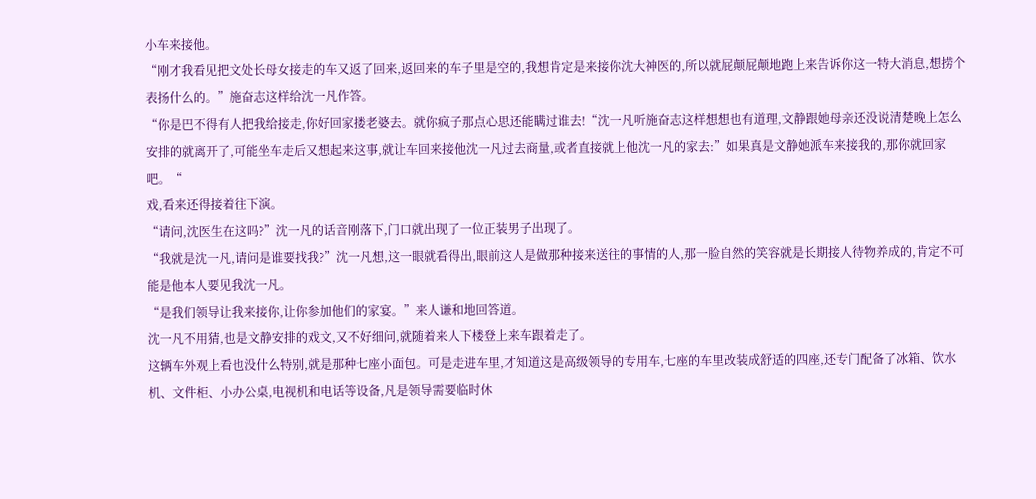小车来接他。
“刚才我看见把文处长母女接走的车又返了回来,返回来的车子里是空的,我想肯定是来接你沈大神医的,所以就屁颠屁颠地跑上来告诉你这一特大消息,想捞个表扬什么的。”施奋志这样给沈一凡作答。
“你是巴不得有人把我给接走,你好回家搂老婆去。就你疯子那点心思还能瞒过谁去!“沈一凡听施奋志这样想想也有道理,文静跟她母亲还没说清楚晚上怎么安排的就离开了,可能坐车走后又想起来这事,就让车回来接他沈一凡过去商量,或者直接就上他沈一凡的家去:”如果真是文静她派车来接我的,那你就回家吧。“
戏,看来还得接着往下演。
“请问,沈医生在这吗?”沈一凡的话音刚落下,门口就出现了一位正装男子出现了。
“我就是沈一凡,请问是谁要找我?”沈一凡想,这一眼就看得出,眼前这人是做那种接来送往的事情的人,那一脸自然的笑容就是长期接人待物养成的,肯定不可能是他本人要见我沈一凡。
“是我们领导让我来接你,让你参加他们的家宴。”来人谦和地回答道。
沈一凡不用猜,也是文静安排的戏文,又不好细问,就随着来人下楼登上来车跟着走了。
这辆车外观上看也没什么特别,就是那种七座小面包。可是走进车里,才知道这是高级领导的专用车,七座的车里改装成舒适的四座,还专门配备了冰箱、饮水机、文件柜、小办公桌,电视机和电话等设备,凡是领导需要临时休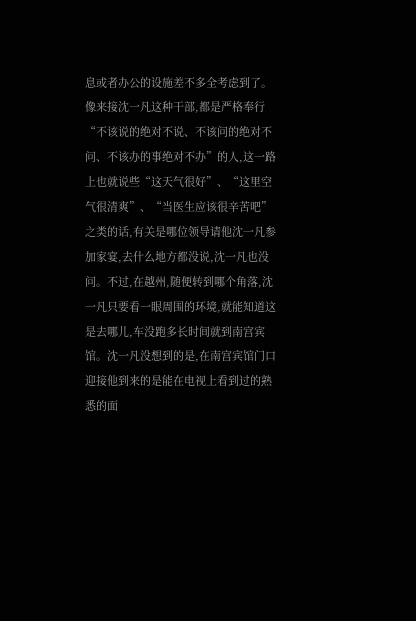息或者办公的设施差不多全考虑到了。
像来接沈一凡这种干部,都是严格奉行“不该说的绝对不说、不该问的绝对不问、不该办的事绝对不办”的人,这一路上也就说些“这天气很好”、“这里空气很清爽”、“当医生应该很辛苦吧”之类的话,有关是哪位领导请他沈一凡参加家宴,去什么地方都没说,沈一凡也没问。不过,在越州,随便转到哪个角落,沈一凡只要看一眼周围的环境,就能知道这是去哪儿,车没跑多长时间就到南宫宾馆。沈一凡没想到的是,在南宫宾馆门口迎接他到来的是能在电视上看到过的熟悉的面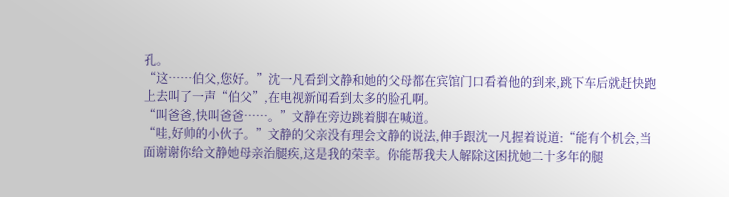孔。
“这……伯父,您好。”沈一凡看到文静和她的父母都在宾馆门口看着他的到来,跳下车后就赶快跑上去叫了一声“伯父”,在电视新闻看到太多的脸孔啊。
“叫爸爸,快叫爸爸……。”文静在旁边跳着脚在喊道。
“哇,好帅的小伙子。”文静的父亲没有理会文静的说法,伸手跟沈一凡握着说道:“能有个机会,当面谢谢你给文静她母亲治腿疾,这是我的荣幸。你能帮我夫人解除这困扰她二十多年的腿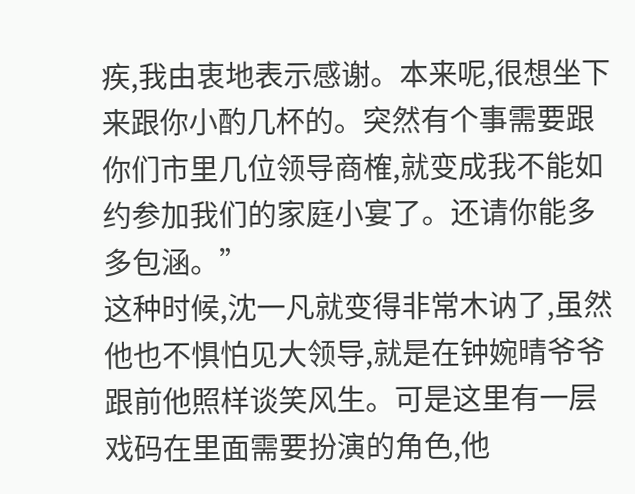疾,我由衷地表示感谢。本来呢,很想坐下来跟你小酌几杯的。突然有个事需要跟你们市里几位领导商榷,就变成我不能如约参加我们的家庭小宴了。还请你能多多包涵。”
这种时候,沈一凡就变得非常木讷了,虽然他也不惧怕见大领导,就是在钟婉晴爷爷跟前他照样谈笑风生。可是这里有一层戏码在里面需要扮演的角色,他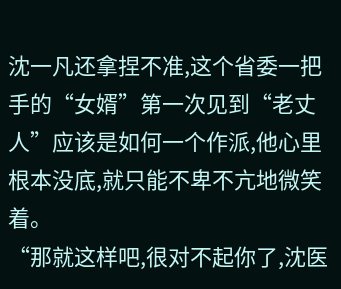沈一凡还拿捏不准,这个省委一把手的“女婿”第一次见到“老丈人”应该是如何一个作派,他心里根本没底,就只能不卑不亢地微笑着。
“那就这样吧,很对不起你了,沈医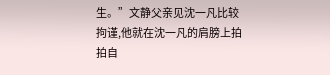生。”文静父亲见沈一凡比较拘谨,他就在沈一凡的肩膀上拍拍自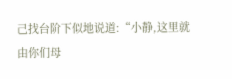己找台阶下似地说道:“小静,这里就由你们母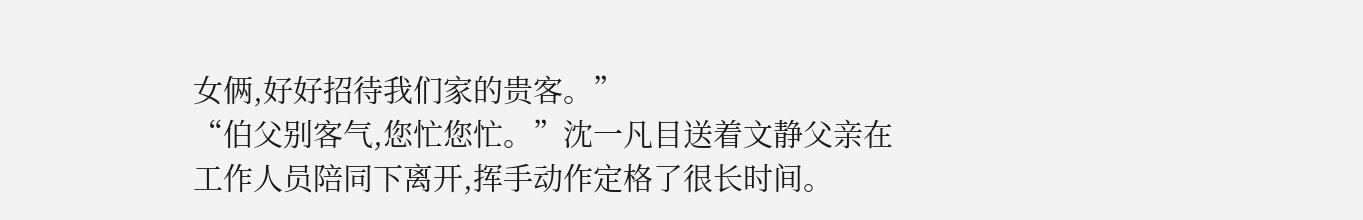女俩,好好招待我们家的贵客。”
“伯父别客气,您忙您忙。”沈一凡目送着文静父亲在工作人员陪同下离开,挥手动作定格了很长时间。